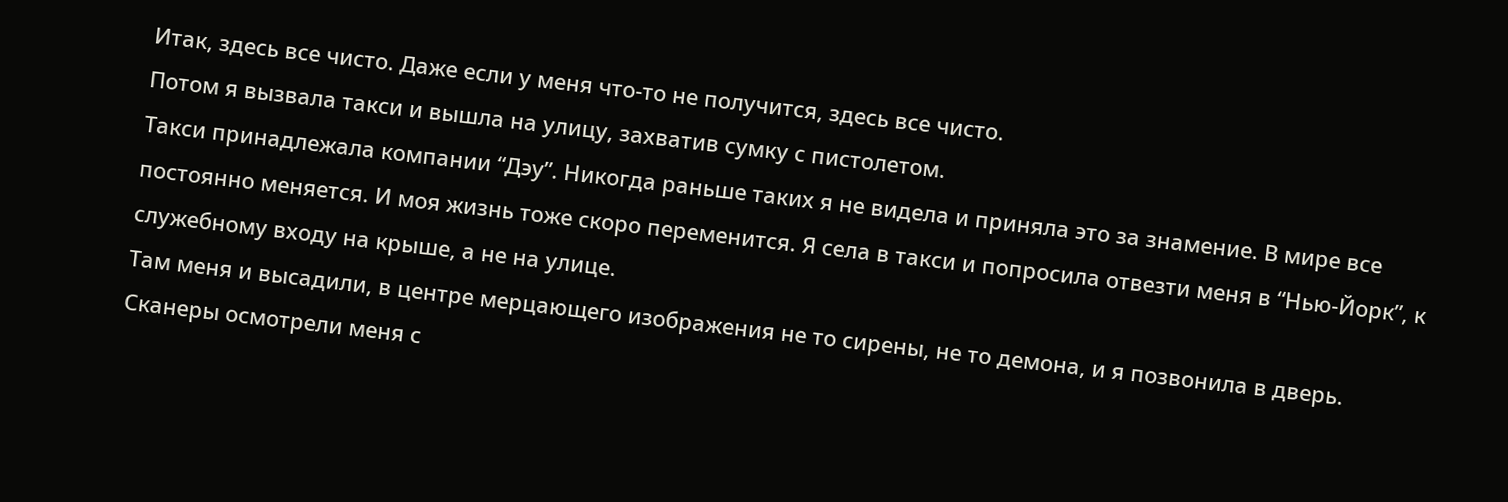Итак, здесь все чисто. Даже если у меня что-то не получится, здесь все чисто.
Потом я вызвала такси и вышла на улицу, захватив сумку с пистолетом.
Такси принадлежала компании “Дэу”. Никогда раньше таких я не видела и приняла это за знамение. В мире все постоянно меняется. И моя жизнь тоже скоро переменится. Я села в такси и попросила отвезти меня в “Нью-Йорк”, к служебному входу на крыше, а не на улице.
Там меня и высадили, в центре мерцающего изображения не то сирены, не то демона, и я позвонила в дверь.
Сканеры осмотрели меня с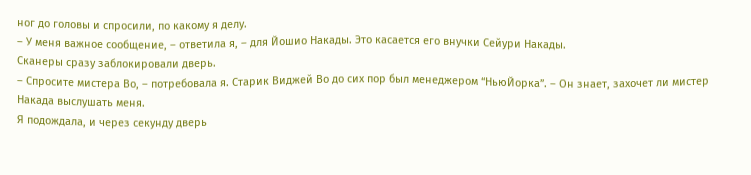ног до головы и спросили, по какому я делу.
– У меня важное сообщение, – ответила я, – для Йошио Накады. Это касается его внучки Сейури Накады.
Сканеры сразу заблокировали дверь.
– Спросите мистера Во, – потребовала я. Старик Виджей Во до сих пор был менеджером “НьюЙорка”. – Он знает, захочет ли мистер Накада выслушать меня.
Я подождала, и через секунду дверь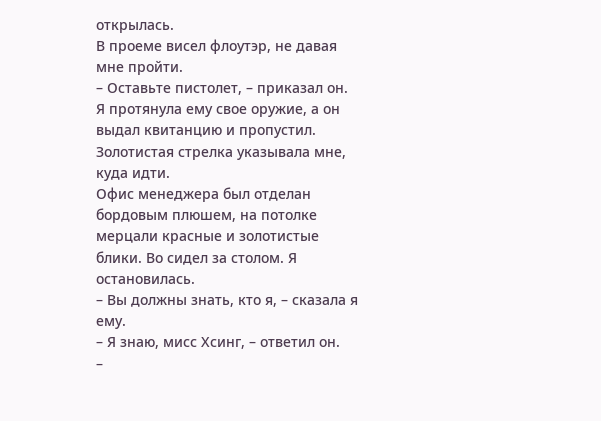открылась.
В проеме висел флоутэр, не давая мне пройти.
– Оставьте пистолет, – приказал он.
Я протянула ему свое оружие, а он выдал квитанцию и пропустил.
Золотистая стрелка указывала мне, куда идти.
Офис менеджера был отделан бордовым плюшем, на потолке мерцали красные и золотистые блики. Во сидел за столом. Я остановилась.
– Вы должны знать, кто я, – сказала я ему.
– Я знаю, мисс Хсинг, – ответил он.
–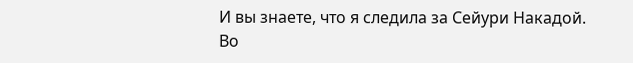И вы знаете, что я следила за Сейури Накадой.
Во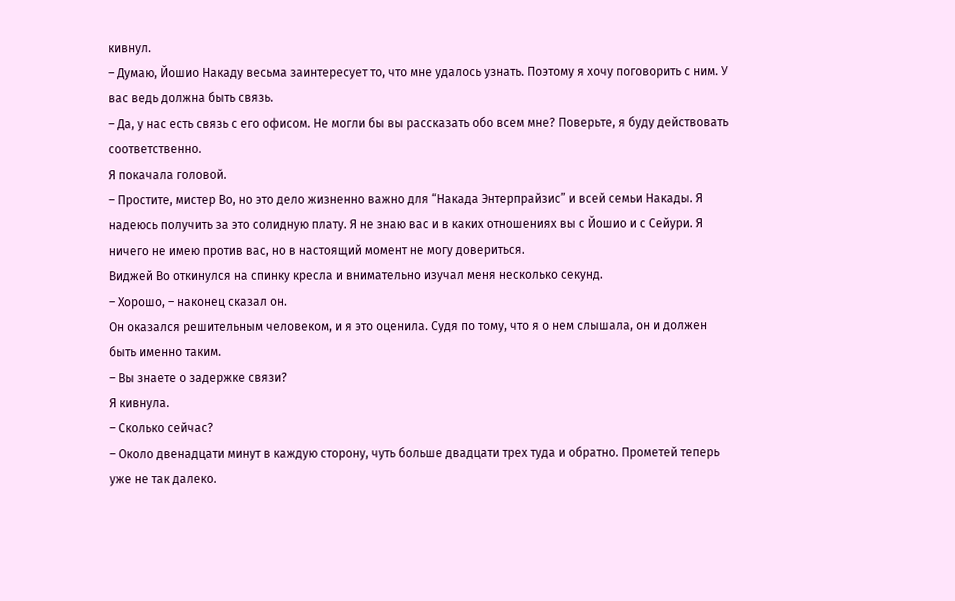кивнул.
– Думаю, Йошио Накаду весьма заинтересует то, что мне удалось узнать. Поэтому я хочу поговорить с ним. У вас ведь должна быть связь.
– Да, у нас есть связь с его офисом. Не могли бы вы рассказать обо всем мне? Поверьте, я буду действовать соответственно.
Я покачала головой.
– Простите, мистер Во, но это дело жизненно важно для “Накада Энтерпрайзис” и всей семьи Накады. Я надеюсь получить за это солидную плату. Я не знаю вас и в каких отношениях вы с Йошио и с Сейури. Я ничего не имею против вас, но в настоящий момент не могу довериться.
Виджей Во откинулся на спинку кресла и внимательно изучал меня несколько секунд.
– Хорошо, – наконец сказал он.
Он оказался решительным человеком, и я это оценила. Судя по тому, что я о нем слышала, он и должен быть именно таким.
– Вы знаете о задержке связи?
Я кивнула.
– Сколько сейчас?
– Около двенадцати минут в каждую сторону, чуть больше двадцати трех туда и обратно. Прометей теперь уже не так далеко.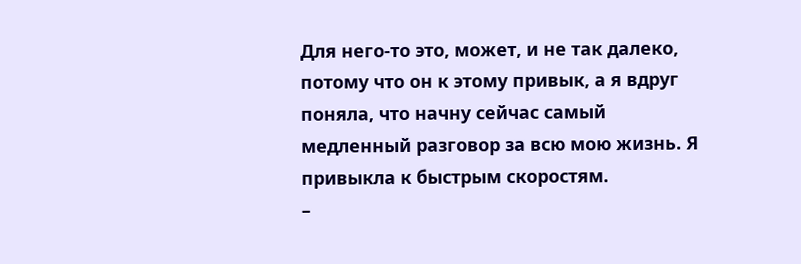Для него-то это, может, и не так далеко, потому что он к этому привык, а я вдруг поняла, что начну сейчас самый медленный разговор за всю мою жизнь. Я привыкла к быстрым скоростям.
–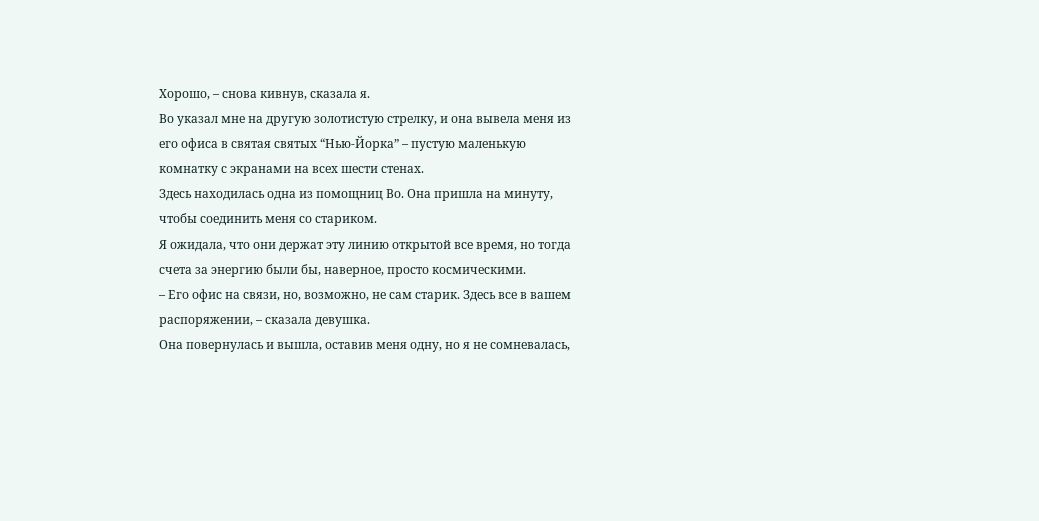Хорошо, – снова кивнув, сказала я.
Во указал мне на другую золотистую стрелку, и она вывела меня из его офиса в святая святых “Нью-Йорка” – пустую маленькую комнатку с экранами на всех шести стенах.
Здесь находилась одна из помощниц Во. Она пришла на минуту, чтобы соединить меня со стариком.
Я ожидала, что они держат эту линию открытой все время, но тогда счета за энергию были бы, наверное, просто космическими.
– Его офис на связи, но, возможно, не сам старик. Здесь все в вашем распоряжении, – сказала девушка.
Она повернулась и вышла, оставив меня одну, но я не сомневалась,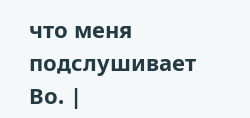что меня подслушивает Во. |